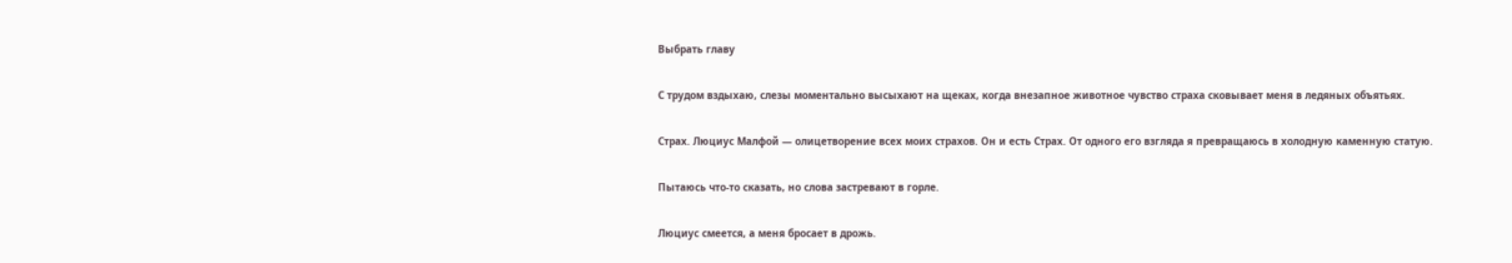Выбрать главу

С трудом вздыхаю, слезы моментально высыхают на щеках, когда внезапное животное чувство страха сковывает меня в ледяных объятьях.

Страх. Люциус Малфой — олицетворение всех моих страхов. Он и есть Страх. От одного его взгляда я превращаюсь в холодную каменную статую.

Пытаюсь что-то сказать, но слова застревают в горле.

Люциус смеется, а меня бросает в дрожь.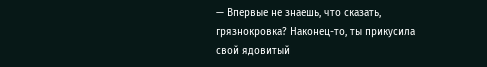— Впервые не знаешь, что сказать, грязнокровка? Наконец-то, ты прикусила свой ядовитый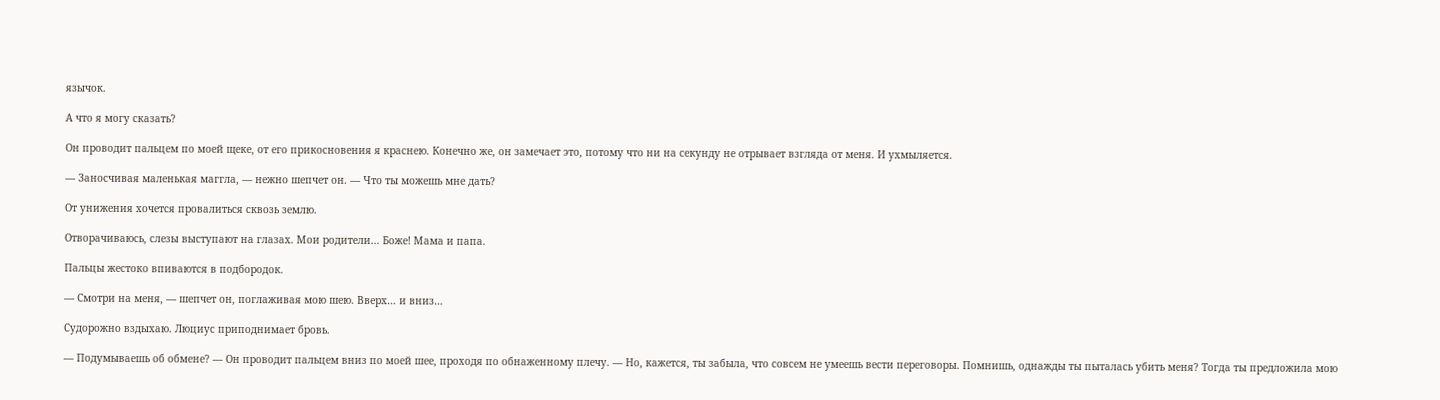язычок.

А что я могу сказать?

Он проводит пальцем по моей щеке, от его прикосновения я краснею. Конечно же, он замечает это, потому что ни на секунду не отрывает взгляда от меня. И ухмыляется.

— Заносчивая маленькая маггла, — нежно шепчет он. — Что ты можешь мне дать?

От унижения хочется провалиться сквозь землю.

Отворачиваюсь, слезы выступают на глазах. Мои родители… Боже! Мама и папа.

Пальцы жестоко впиваются в подбородок.

— Смотри на меня, — шепчет он, поглаживая мою шею. Вверх… и вниз…

Судорожно вздыхаю. Люциус приподнимает бровь.

— Подумываешь об обмене? — Он проводит пальцем вниз по моей шее, проходя по обнаженному плечу. — Но, кажется, ты забыла, что совсем не умеешь вести переговоры. Помнишь, однажды ты пыталась убить меня? Тогда ты предложила мою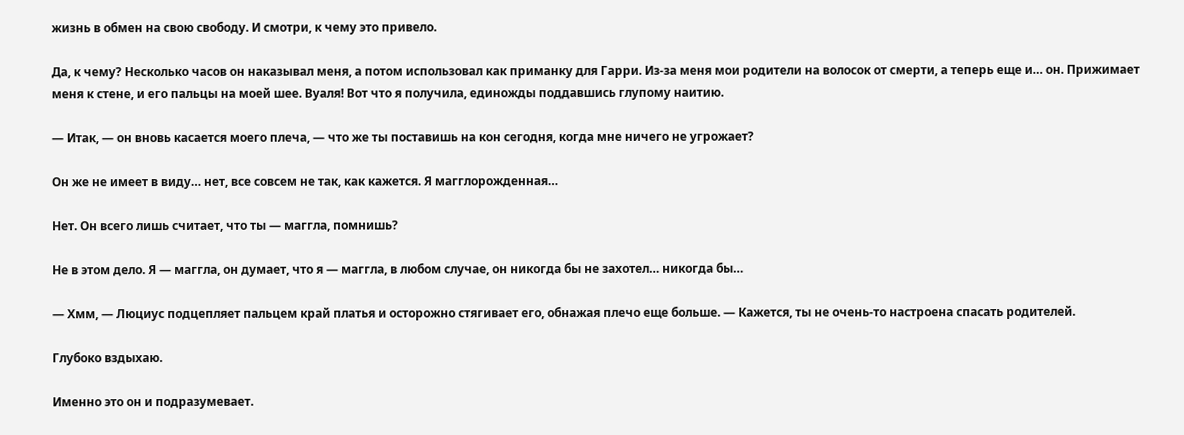жизнь в обмен на свою свободу. И смотри, к чему это привело.

Да, к чему? Несколько часов он наказывал меня, а потом использовал как приманку для Гарри. Из-за меня мои родители на волосок от смерти, а теперь еще и… он. Прижимает меня к стене, и его пальцы на моей шее. Вуаля! Вот что я получила, единожды поддавшись глупому наитию.

— Итак, — он вновь касается моего плеча, — что же ты поставишь на кон сегодня, когда мне ничего не угрожает?

Он же не имеет в виду… нет, все совсем не так, как кажется. Я магглорожденная…

Нет. Он всего лишь считает, что ты — маггла, помнишь?

Не в этом дело. Я — маггла, он думает, что я — маггла, в любом случае, он никогда бы не захотел… никогда бы…

— Хмм, — Люциус подцепляет пальцем край платья и осторожно стягивает его, обнажая плечо еще больше. — Кажется, ты не очень-то настроена спасать родителей.

Глубоко вздыхаю.

Именно это он и подразумевает.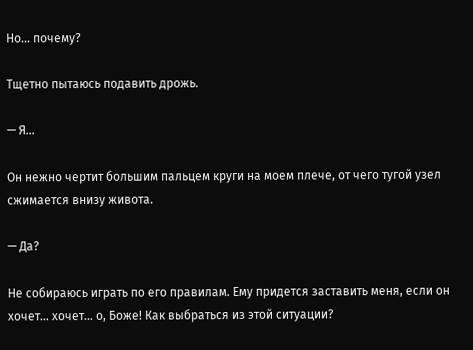Но… почему?

Тщетно пытаюсь подавить дрожь.

— Я…

Он нежно чертит большим пальцем круги на моем плече, от чего тугой узел сжимается внизу живота.

— Да?

Не собираюсь играть по его правилам. Ему придется заставить меня, если он хочет… хочет… о, Боже! Как выбраться из этой ситуации?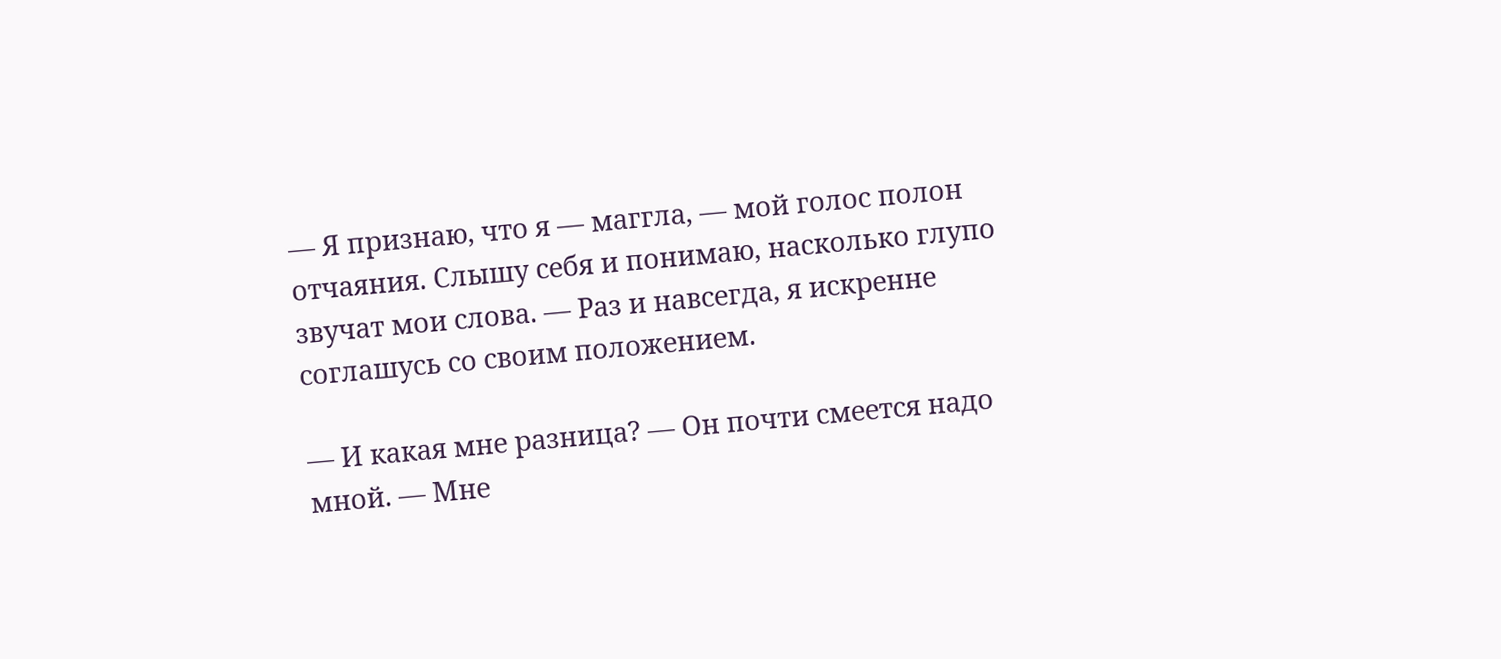— Я признаю, что я — маггла, — мой голос полон отчаяния. Слышу себя и понимаю, насколько глупо звучат мои слова. — Раз и навсегда, я искренне соглашусь со своим положением.

— И какая мне разница? — Он почти смеется надо мной. — Мне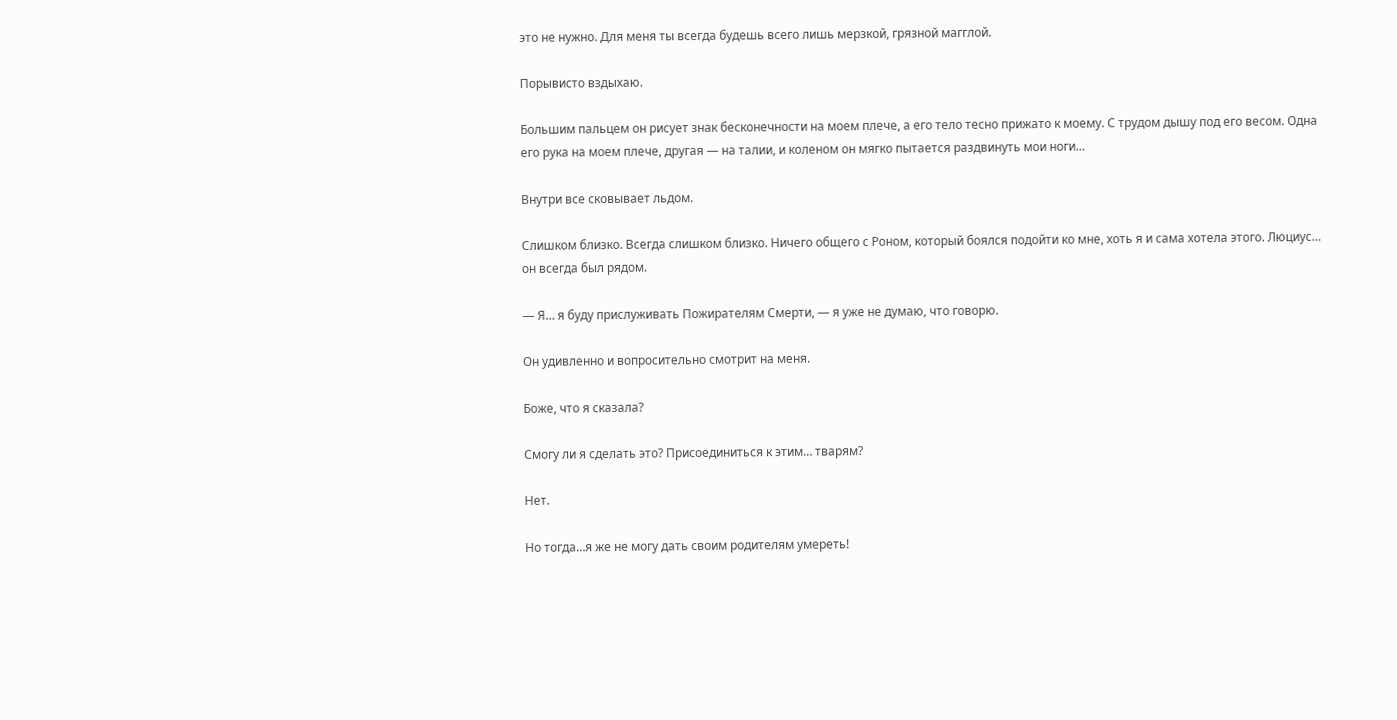это не нужно. Для меня ты всегда будешь всего лишь мерзкой, грязной магглой.

Порывисто вздыхаю.

Большим пальцем он рисует знак бесконечности на моем плече, а его тело тесно прижато к моему. С трудом дышу под его весом. Одна его рука на моем плече, другая — на талии, и коленом он мягко пытается раздвинуть мои ноги…

Внутри все сковывает льдом.

Слишком близко. Всегда слишком близко. Ничего общего с Роном, который боялся подойти ко мне, хоть я и сама хотела этого. Люциус… он всегда был рядом.

— Я… я буду прислуживать Пожирателям Смерти, — я уже не думаю, что говорю.

Он удивленно и вопросительно смотрит на меня.

Боже, что я сказала?

Смогу ли я сделать это? Присоединиться к этим… тварям?

Нет.

Но тогда…я же не могу дать своим родителям умереть!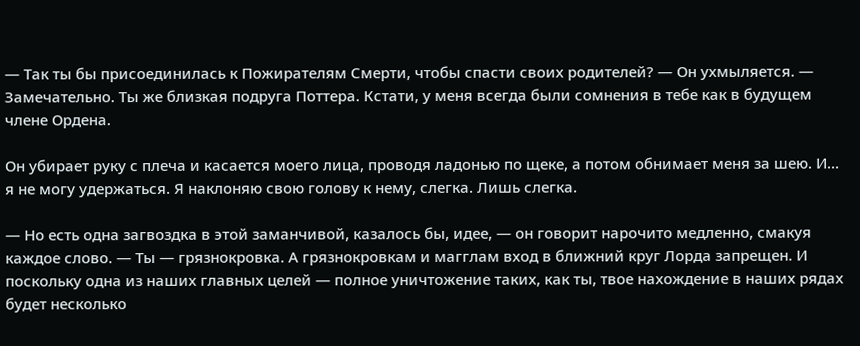— Так ты бы присоединилась к Пожирателям Смерти, чтобы спасти своих родителей? — Он ухмыляется. — Замечательно. Ты же близкая подруга Поттера. Кстати, у меня всегда были сомнения в тебе как в будущем члене Ордена.

Он убирает руку с плеча и касается моего лица, проводя ладонью по щеке, а потом обнимает меня за шею. И… я не могу удержаться. Я наклоняю свою голову к нему, слегка. Лишь слегка.

— Но есть одна загвоздка в этой заманчивой, казалось бы, идее, — он говорит нарочито медленно, смакуя каждое слово. — Ты — грязнокровка. А грязнокровкам и магглам вход в ближний круг Лорда запрещен. И поскольку одна из наших главных целей — полное уничтожение таких, как ты, твое нахождение в наших рядах будет несколько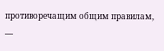противоречащим общим правилам, —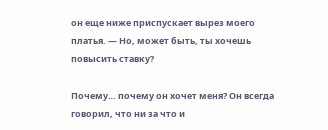он еще ниже приспускает вырез моего платья. — Но, может быть, ты хочешь повысить ставку?

Почему… почему он хочет меня? Он всегда говорил, что ни за что и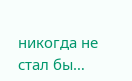никогда не стал бы…